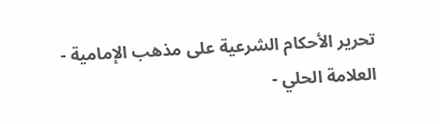تحرير الأحكام الشرعية على مذهب الإمامية - العلامة الحلي -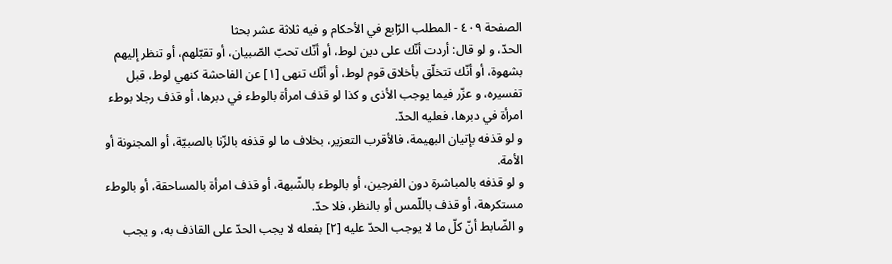الصفحة ٤٠٩ - المطلب الرّابع في الأحكام و فيه ثلاثة عشر بحثا
الحدّ، و لو قال: أردت أنّك على دين لوط، أو أنّك تحبّ الصّبيان، أو تقبّلهم، أو تنظر إليهم بشهوة، أو أنّك تتخلّق بأخلاق قوم لوط، أو أنّك تنهى [١] عن الفاحشة كنهي لوط، قبل تفسيره، و عزّر فيما يوجب الأذى و كذا لو قذف امرأة بالوطء في دبرها، أو قذف رجلا بوطء امرأة في دبرها، فعليه الحدّ.
و لو قذفه بإتيان البهيمة، فالأقرب التعزير، بخلاف ما لو قذفه بالزّنا بالصبيّة، أو المجنونة أو الأمة.
و لو قذفه بالمباشرة دون الفرجين، أو بالوطء بالشّبهة، أو قذف امرأة بالمساحقة، أو بالوطء مستكرهة، أو قذف باللّمس أو بالنظر، فلا حدّ.
و الضّابط أنّ كلّ ما لا يوجب الحدّ عليه [٢] بفعله لا يجب الحدّ على القاذف به، و يجب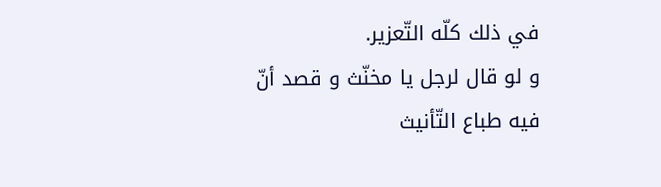في ذلك كلّه التّعزير.
و لو قال لرجل يا مخنّث و قصد أنّ فيه طباع التّأنيث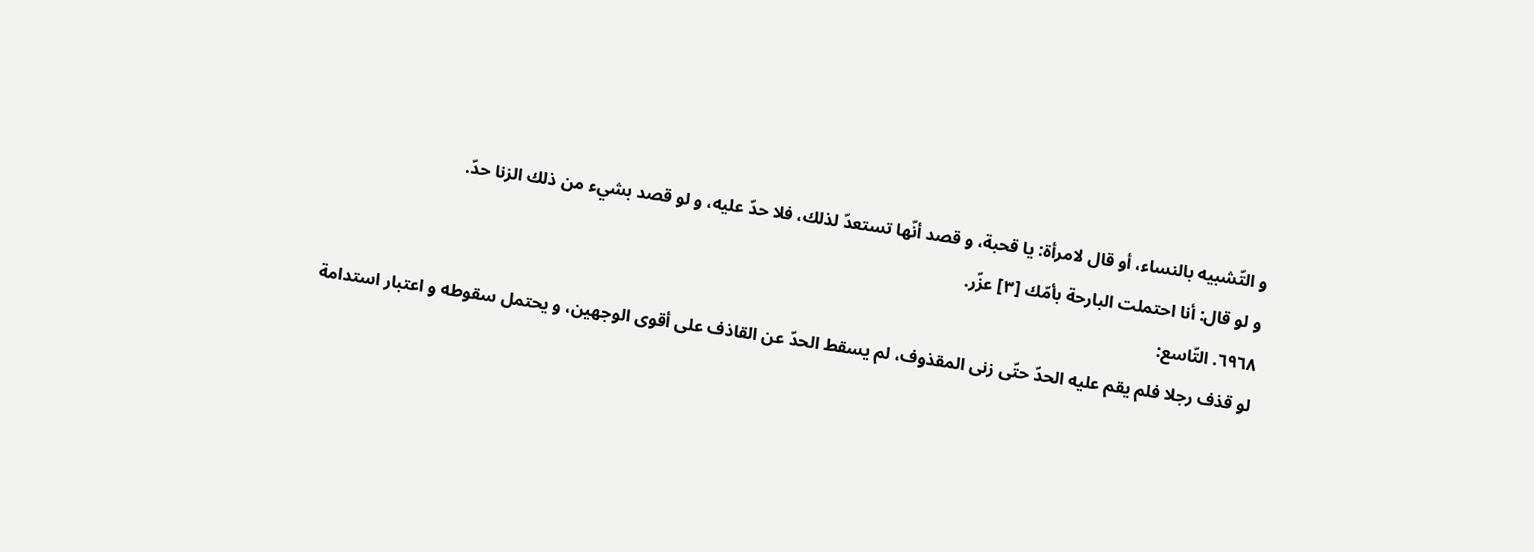و التّشبيه بالنساء، أو قال لامرأة: يا قحبة، و قصد أنّها تستعدّ لذلك، فلا حدّ عليه، و لو قصد بشيء من ذلك الزنا حدّ.
و لو قال: أنا احتملت البارحة بأمّك [٣] عزّر.
٦٩٦٨. التّاسع:
لو قذف رجلا فلم يقم عليه الحدّ حتّى زنى المقذوف، لم يسقط الحدّ عن القاذف على أقوى الوجهين، و يحتمل سقوطه و اعتبار استدامة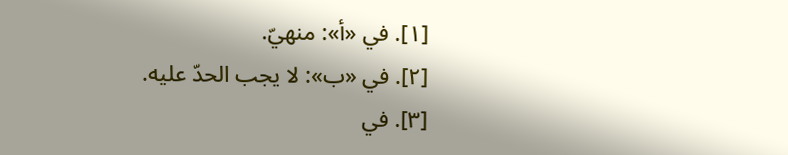[١]. في «أ»: منهيّ.
[٢]. في «ب»: لا يجب الحدّ عليه.
[٣]. في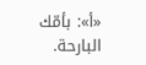«أ»: بأمّك البارحة.